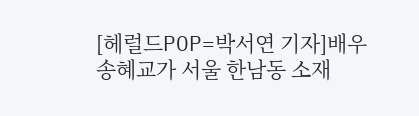[헤럴드POP=박서연 기자]배우 송혜교가 서울 한남동 소재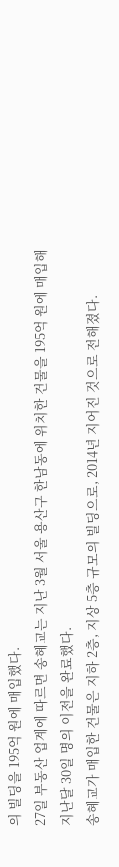의 빌딩을 195억 원에 매입했다.
27일 부동산 업계에 따르면 송혜교는 지난 3월 서울 용산구 한남동에 위치한 건물을 195억 원에 매입해 지난달 30일 명의 이전을 완료했다.
송혜교가 매입한 건물은 지하 2층, 지상 5층 규모의 빌딩으로, 2014년 지어진 것으로 전해졌다.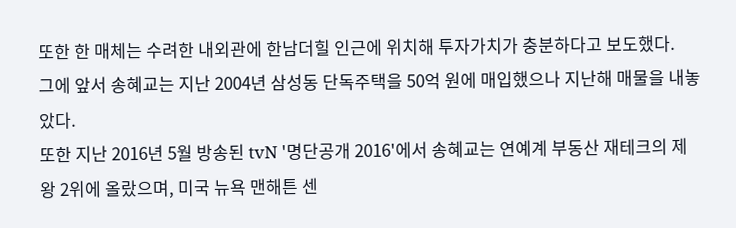또한 한 매체는 수려한 내외관에 한남더힐 인근에 위치해 투자가치가 충분하다고 보도했다.
그에 앞서 송혜교는 지난 2004년 삼성동 단독주택을 50억 원에 매입했으나 지난해 매물을 내놓았다.
또한 지난 2016년 5월 방송된 tvN '명단공개 2016'에서 송혜교는 연예계 부동산 재테크의 제왕 2위에 올랐으며, 미국 뉴욕 맨해튼 센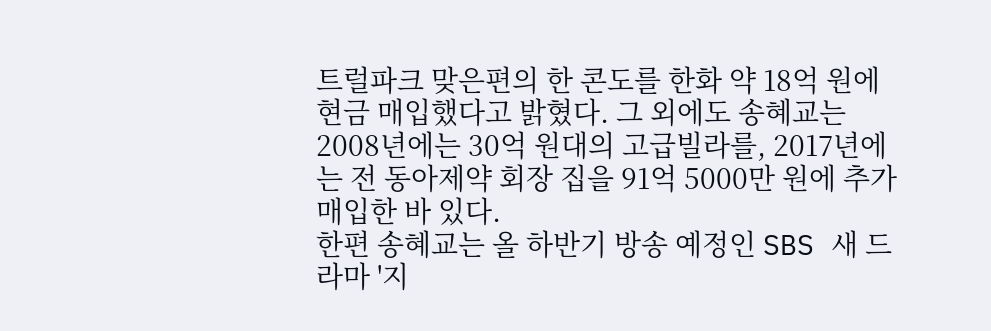트럴파크 맞은편의 한 콘도를 한화 약 18억 원에 현금 매입했다고 밝혔다. 그 외에도 송혜교는 2008년에는 30억 원대의 고급빌라를, 2017년에는 전 동아제약 회장 집을 91억 5000만 원에 추가 매입한 바 있다.
한편 송혜교는 올 하반기 방송 예정인 SBS 새 드라마 '지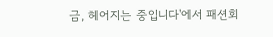금, 헤어지는 중입니다'에서 패션회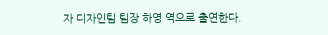자 디자인팀 팀장 하영 역으로 출연한다.